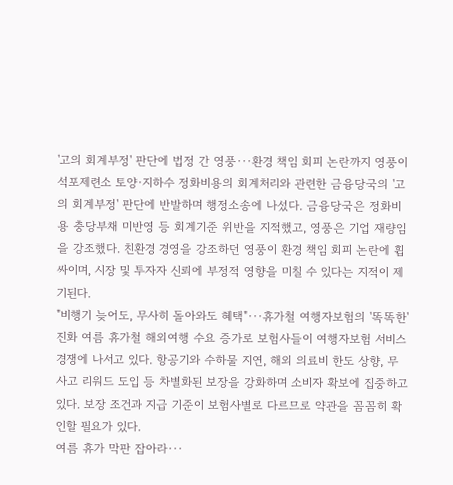'고의 회계부정' 판단에 법정 간 영풍···환경 책임 회피 논란까지 영풍이 석포제련소 토양·지하수 정화비용의 회계처리와 관련한 금융당국의 '고의 회계부정' 판단에 반발하며 행정소송에 나섰다. 금융당국은 정화비용 충당부채 미반영 등 회계기준 위반을 지적했고, 영풍은 기업 재량임을 강조했다. 친환경 경영을 강조하던 영풍이 환경 책임 회피 논란에 휩싸이며, 시장 및 투자자 신뢰에 부정적 영향을 미칠 수 있다는 지적이 제기된다.
"비행기 늦어도, 무사히 돌아와도 혜택"···휴가철 여행자보험의 '똑똑한' 진화 여름 휴가철 해외여행 수요 증가로 보험사들이 여행자보험 서비스 경쟁에 나서고 있다. 항공기와 수하물 지연, 해외 의료비 한도 상향, 무사고 리워드 도입 등 차별화된 보장을 강화하며 소비자 확보에 집중하고 있다. 보장 조건과 지급 기준이 보험사별로 다르므로 약관을 꼼꼼히 확인할 필요가 있다.
여름 휴가 막판 잡아라···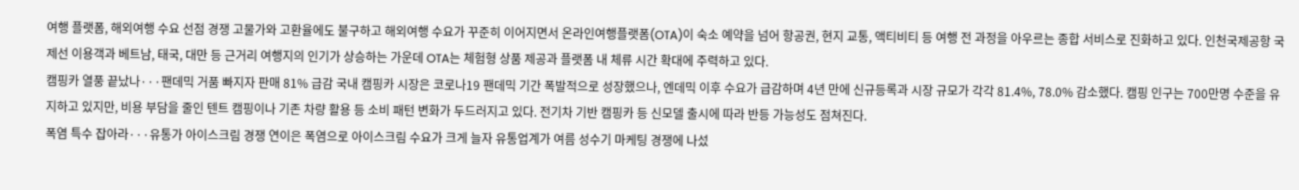여행 플랫폼, 해외여행 수요 선점 경쟁 고물가와 고환율에도 불구하고 해외여행 수요가 꾸준히 이어지면서 온라인여행플랫폼(OTA)이 숙소 예약을 넘어 항공권, 현지 교통, 액티비티 등 여행 전 과정을 아우르는 종합 서비스로 진화하고 있다. 인천국제공항 국제선 이용객과 베트남, 태국, 대만 등 근거리 여행지의 인기가 상승하는 가운데 OTA는 체험형 상품 제공과 플랫폼 내 체류 시간 확대에 주력하고 있다.
캠핑카 열풍 끝났나···팬데믹 거품 빠지자 판매 81% 급감 국내 캠핑카 시장은 코로나19 팬데믹 기간 폭발적으로 성장했으나, 엔데믹 이후 수요가 급감하며 4년 만에 신규등록과 시장 규모가 각각 81.4%, 78.0% 감소했다. 캠핑 인구는 700만명 수준을 유지하고 있지만, 비용 부담을 줄인 텐트 캠핑이나 기존 차량 활용 등 소비 패턴 변화가 두드러지고 있다. 전기차 기반 캠핑카 등 신모델 출시에 따라 반등 가능성도 점쳐진다.
폭염 특수 잡아라···유통가 아이스크림 경쟁 연이은 폭염으로 아이스크림 수요가 크게 늘자 유통업계가 여름 성수기 마케팅 경쟁에 나섰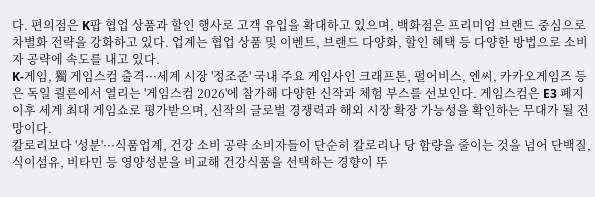다. 편의점은 K팝 협업 상품과 할인 행사로 고객 유입을 확대하고 있으며, 백화점은 프리미엄 브랜드 중심으로 차별화 전략을 강화하고 있다. 업계는 협업 상품 및 이벤트, 브랜드 다양화, 할인 혜택 등 다양한 방법으로 소비자 공략에 속도를 내고 있다.
K-게임, 獨 게임스컴 출격···세계 시장 '정조준' 국내 주요 게임사인 크래프톤, 펄어비스, 엔씨, 카카오게임즈 등은 독일 쾰른에서 열리는 '게임스컴 2026'에 참가해 다양한 신작과 체험 부스를 선보인다. 게임스컴은 E3 폐지 이후 세계 최대 게임쇼로 평가받으며, 신작의 글로벌 경쟁력과 해외 시장 확장 가능성을 확인하는 무대가 될 전망이다.
칼로리보다 '성분'···식품업계, 건강 소비 공략 소비자들이 단순히 칼로리나 당 함량을 줄이는 것을 넘어 단백질, 식이섬유, 비타민 등 영양성분을 비교해 건강식품을 선택하는 경향이 뚜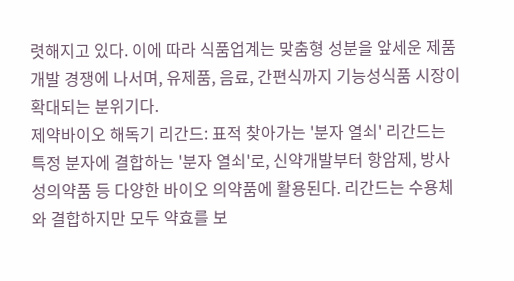렷해지고 있다. 이에 따라 식품업계는 맞춤형 성분을 앞세운 제품 개발 경쟁에 나서며, 유제품, 음료, 간편식까지 기능성식품 시장이 확대되는 분위기다.
제약바이오 해독기 리간드: 표적 찾아가는 '분자 열쇠' 리간드는 특정 분자에 결합하는 '분자 열쇠'로, 신약개발부터 항암제, 방사성의약품 등 다양한 바이오 의약품에 활용된다. 리간드는 수용체와 결합하지만 모두 약효를 보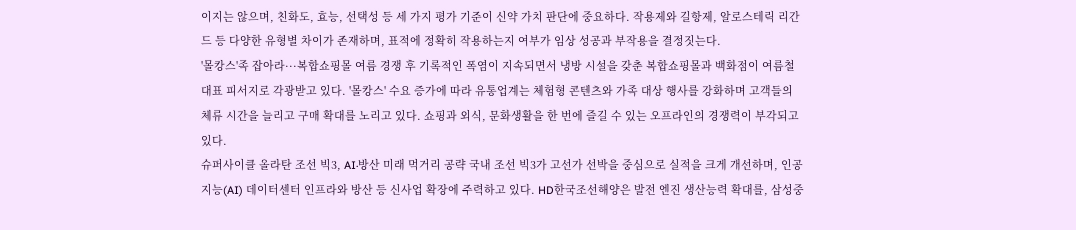이지는 않으며, 친화도, 효능, 선택성 등 세 가지 평가 기준이 신약 가치 판단에 중요하다. 작용제와 길항제, 알로스테릭 리간드 등 다양한 유형별 차이가 존재하며, 표적에 정확히 작용하는지 여부가 임상 성공과 부작용을 결정짓는다.
'몰캉스'족 잡아라···복합쇼핑몰 여름 경쟁 후 기록적인 폭염이 지속되면서 냉방 시설을 갖춘 복합쇼핑몰과 백화점이 여름철 대표 피서지로 각광받고 있다. '몰캉스' 수요 증가에 따라 유통업계는 체험형 콘텐츠와 가족 대상 행사를 강화하며 고객들의 체류 시간을 늘리고 구매 확대를 노리고 있다. 쇼핑과 외식, 문화생활을 한 번에 즐길 수 있는 오프라인의 경쟁력이 부각되고 있다.
슈퍼사이클 올라탄 조선 빅3, AI·방산 미래 먹거리 공략 국내 조선 빅3가 고선가 선박을 중심으로 실적을 크게 개선하며, 인공지능(AI) 데이터센터 인프라와 방산 등 신사업 확장에 주력하고 있다. HD한국조선해양은 발전 엔진 생산능력 확대를, 삼성중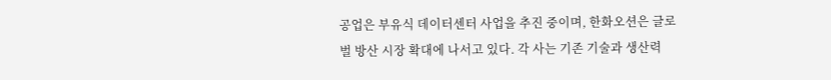공업은 부유식 데이터센터 사업을 추진 중이며, 한화오션은 글로벌 방산 시장 확대에 나서고 있다. 각 사는 기존 기술과 생산력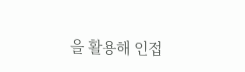을 활용해 인접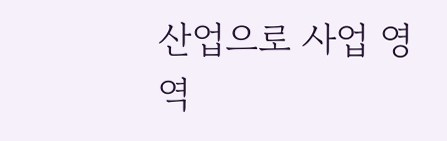산업으로 사업 영역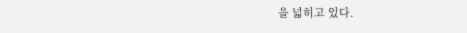을 넓히고 있다.